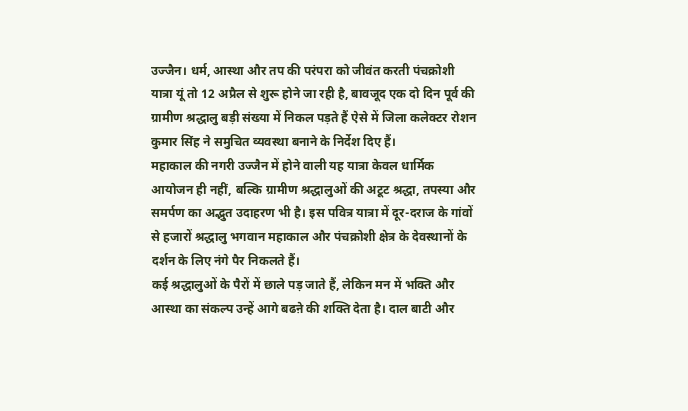उज्जैन। धर्म, आस्था और तप की परंपरा को जीवंत करती पंचक्रोशी यात्रा यूं तो 12 अप्रैल से शुरू होने जा रही है, बावजूद एक दो दिन पूर्व की ग्रामीण श्रद्धालु बड़ी संख्या में निकल पड़ते हैं ऐसे में जिला कलेक्टर रोशन कुमार सिंह ने समुचित व्यवस्था बनाने के निर्देश दिए हैं।
महाकाल की नगरी उज्जैन में होने वाली यह यात्रा केवल धार्मिक आयोजन ही नहीं, बल्कि ग्रामीण श्रद्धालुओं की अटूट श्रद्धा, तपस्या और समर्पण का अद्भुत उदाहरण भी है। इस पवित्र यात्रा में दूर-दराज के गांवों से हजारों श्रद्धालु भगवान महाकाल और पंचक्रोशी क्षेत्र के देवस्थानों के दर्शन के लिए नंगे पैर निकलते हैं।
कई श्रद्धालुओं के पैरों में छाले पड़ जाते हैं, लेकिन मन में भक्ति और आस्था का संकल्प उन्हें आगे बढऩे की शक्ति देता है। दाल बाटी और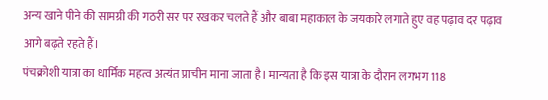अन्य खाने पीने की सामग्री की गठरी सर पर रखकर चलते हैं और बाबा महाकाल के जयकारे लगाते हुए वह पढ़ाव दर पढ़ाव आगे बढ़ते रहते हैं।
पंचक्रोशी यात्रा का धार्मिक महत्व अत्यंत प्राचीन माना जाता है। मान्यता है कि इस यात्रा के दौरान लगभग 118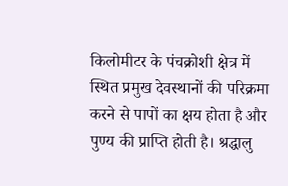किलोमीटर के पंचक्रोशी क्षेत्र में स्थित प्रमुख देवस्थानों की परिक्रमा करने से पापों का क्षय होता है और पुण्य की प्राप्ति होती है। श्रद्धालु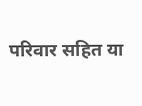परिवार सहित या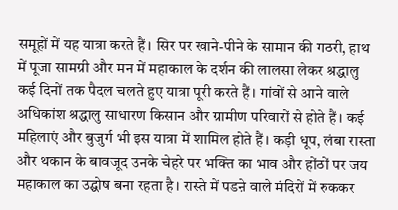समूहों में यह यात्रा करते हैं। सिर पर खाने-पीने के सामान की गठरी, हाथ में पूजा सामग्री और मन में महाकाल के दर्शन की लालसा लेकर श्रद्धालु कई दिनों तक पैदल चलते हुए यात्रा पूरी करते हैं। गांवों से आने वाले अधिकांश श्रद्धालु साधारण किसान और ग्रामीण परिवारों से होते हैं। कई महिलाएं और बुजुर्ग भी इस यात्रा में शामिल होते हैं। कड़ी धूप, लंबा रास्ता और थकान के बावजूद उनके चेहरे पर भक्ति का भाव और होंठों पर जय महाकाल का उद्घोष बना रहता है। रास्ते में पडऩे वाले मंदिरों में रुककर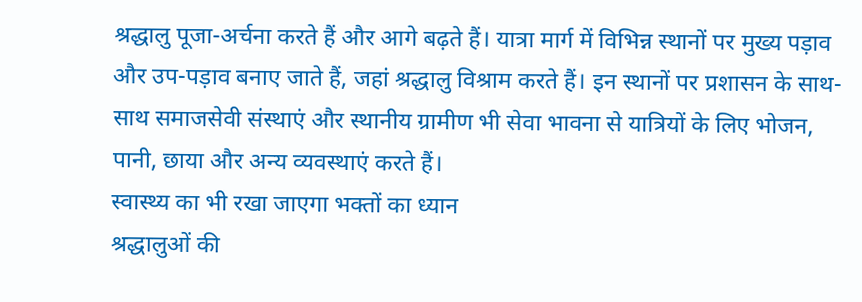श्रद्धालु पूजा-अर्चना करते हैं और आगे बढ़ते हैं। यात्रा मार्ग में विभिन्न स्थानों पर मुख्य पड़ाव और उप-पड़ाव बनाए जाते हैं, जहां श्रद्धालु विश्राम करते हैं। इन स्थानों पर प्रशासन के साथ-साथ समाजसेवी संस्थाएं और स्थानीय ग्रामीण भी सेवा भावना से यात्रियों के लिए भोजन, पानी, छाया और अन्य व्यवस्थाएं करते हैं।
स्वास्थ्य का भी रखा जाएगा भक्तों का ध्यान
श्रद्धालुओं की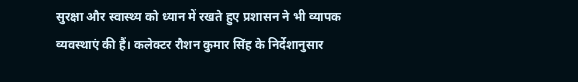सुरक्षा और स्वास्थ्य को ध्यान में रखते हुए प्रशासन ने भी व्यापक व्यवस्थाएं की हैं। कलेक्टर रौशन कुमार सिंह के निर्देशानुसार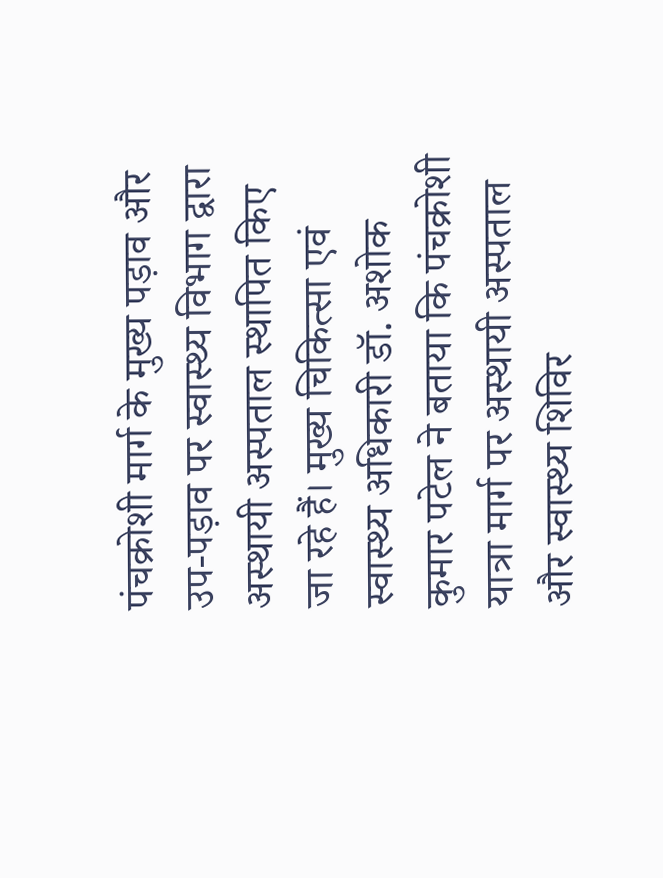पंचक्रोशी मार्ग के मुख्य पड़ाव और उप-पड़ाव पर स्वास्थ्य विभाग द्वारा अस्थायी अस्पताल स्थापित किए जा रहे हैं। मुख्य चिकित्सा एवं स्वास्थ्य अधिकारी डॉ. अशोक कुमार पटेल ने बताया कि पंचक्रोशी यात्रा मार्ग पर अस्थायी अस्पताल और स्वास्थ्य शिविर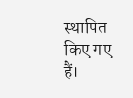स्थापित किए गए हैं।